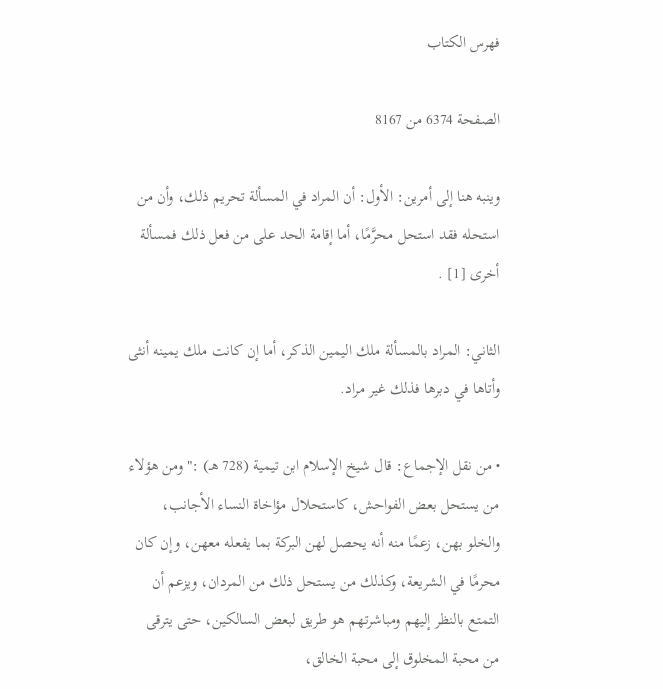فهرس الكتاب

الصفحة 6374 من 8167

وينبه هنا إلى أمرين: الأول: أن المراد في المسألة تحريم ذلك، وأن من استحله فقد استحل محرَّمًا، أما إقامة الحد على من فعل ذلك فمسألة أخرى [1] .

الثاني: المراد بالمسألة ملك اليمين الذكر، أما إن كانت ملك يمينه أنثى وأتاها في دبرها فذلك غير مراد.

• من نقل الإجماع: قال شيخ الإسلام ابن تيمية (728 هـ) :"ومن هؤلاء من يستحل بعض الفواحش، كاستحلال مؤاخاة النساء الأجانب، والخلو بهن، زعمًا منه أنه يحصل لهن البركة بما يفعله معهن، وإن كان محرمًا في الشريعة، وكذلك من يستحل ذلك من المردان، ويزعم أن التمتع بالنظر إليهم ومباشرتهم هو طريق لبعض السالكين، حتى يترقى من محبة المخلوق إلى محبة الخالق،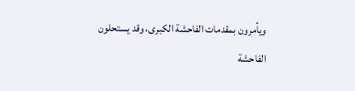ويأمرون بمقدمات الفاحشة الكبرى، وقد يستحلون الفاحشة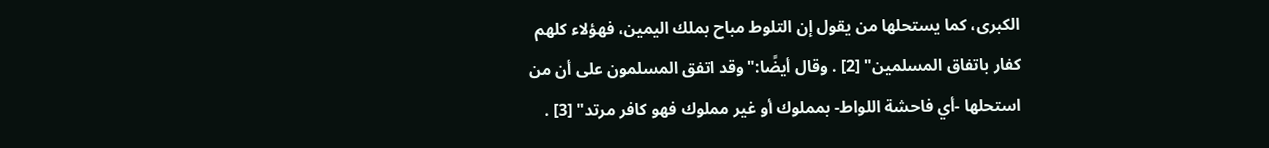الكبرى، كما يستحلها من يقول إن التلوط مباح بملك اليمين، فهؤلاء كلهم كفار باتفاق المسلمين" [2] . وقال أيضًا:"وقد اتفق المسلمون على أن من استحلها -أي فاحشة اللواط- بمملوك أو غير مملوك فهو كافر مرتد" [3] .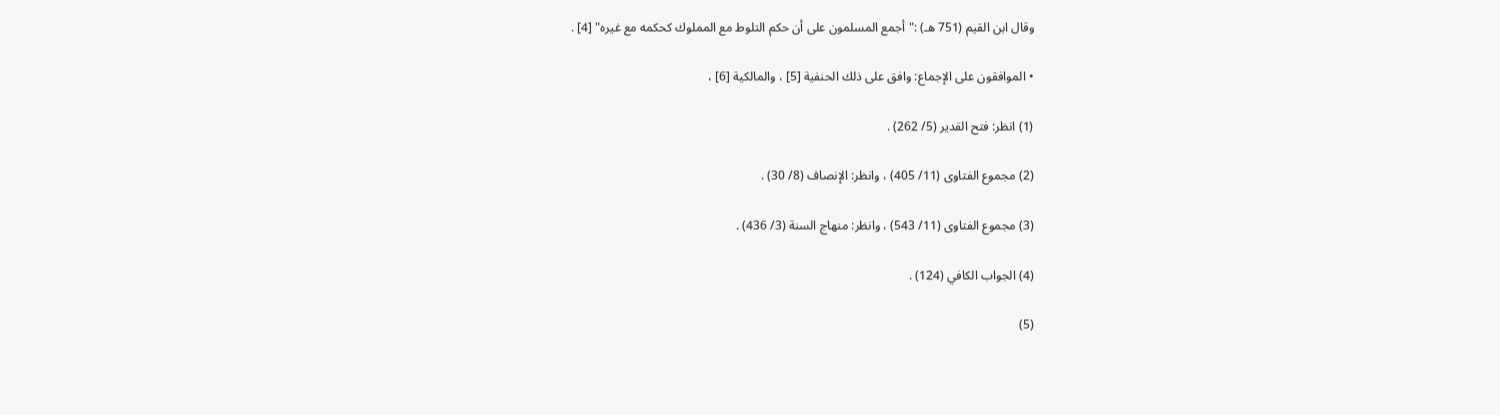وقال ابن القيم (751 هـ) :"أجمع المسلمون على أن حكم التلوط مع المملوك كحكمه مع غيره" [4] .

• الموافقون على الإجماع: وافق على ذلك الحنفية [5] ، والمالكية [6] ،

(1) انظر: فتح القدير (5/ 262) .

(2) مجموع الفتاوى (11/ 405) ، وانظر: الإنصاف (8/ 30) .

(3) مجموع الفتاوى (11/ 543) ، وانظر: منهاج السنة (3/ 436) .

(4) الجواب الكافي (124) .

(5)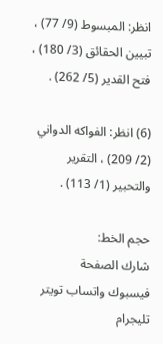انظر: المبسوط (9/ 77) ، تبيين الحقائق (3/ 180) ، فتح القدير (5/ 262) .

(6) انظر: الفواكه الدواني (2/ 209) ، التقرير والتحبير (1/ 113) .

حجم الخط:
شارك الصفحة
فيسبوك واتساب تويتر تليجرام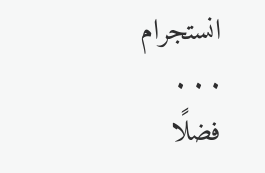انستجرام
. . .
فضلًا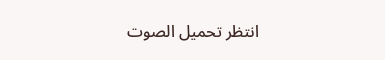انتظر تحميل الصوت